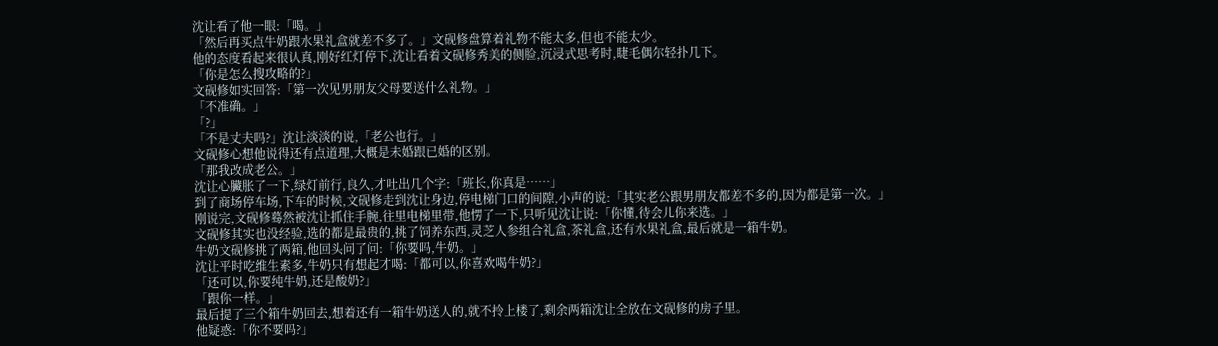沈让看了他一眼:「喝。」
「然后再买点牛奶跟水果礼盒就差不多了。」文砚修盘算着礼物不能太多,但也不能太少。
他的态度看起来很认真,刚好红灯停下,沈让看着文砚修秀美的侧脸,沉浸式思考时,睫毛偶尔轻扑几下。
「你是怎么搜攻略的?」
文砚修如实回答:「第一次见男朋友父母要送什么礼物。」
「不准确。」
「?」
「不是丈夫吗?」沈让淡淡的说,「老公也行。」
文砚修心想他说得还有点道理,大概是未婚跟已婚的区别。
「那我改成老公。」
沈让心臟胀了一下,绿灯前行,良久,才吐出几个字:「班长,你真是……」
到了商场停车场,下车的时候,文砚修走到沈让身边,停电梯门口的间隙,小声的说:「其实老公跟男朋友都差不多的,因为都是第一次。」
刚说完,文砚修蓦然被沈让抓住手腕,往里电梯里带,他愣了一下,只听见沈让说:「你懂,待会儿你来选。」
文砚修其实也没经验,选的都是最贵的,挑了饲养东西,灵芝人参组合礼盒,茶礼盒,还有水果礼盒,最后就是一箱牛奶。
牛奶文砚修挑了两箱,他回头问了问:「你要吗,牛奶。」
沈让平时吃维生素多,牛奶只有想起才喝:「都可以,你喜欢喝牛奶?」
「还可以,你要纯牛奶,还是酸奶?」
「跟你一样。」
最后提了三个箱牛奶回去,想着还有一箱牛奶送人的,就不拎上楼了,剩余两箱沈让全放在文砚修的房子里。
他疑惑:「你不要吗?」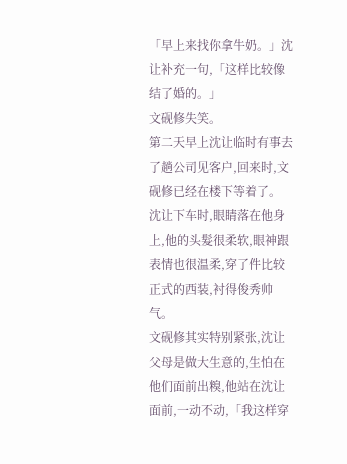「早上来找你拿牛奶。」沈让补充一句,「这样比较像结了婚的。」
文砚修失笑。
第二天早上沈让临时有事去了趟公司见客户,回来时,文砚修已经在楼下等着了。
沈让下车时,眼睛落在他身上,他的头髮很柔软,眼神跟表情也很温柔,穿了件比较正式的西装,衬得俊秀帅气。
文砚修其实特别紧张,沈让父母是做大生意的,生怕在他们面前出糗,他站在沈让面前,一动不动,「我这样穿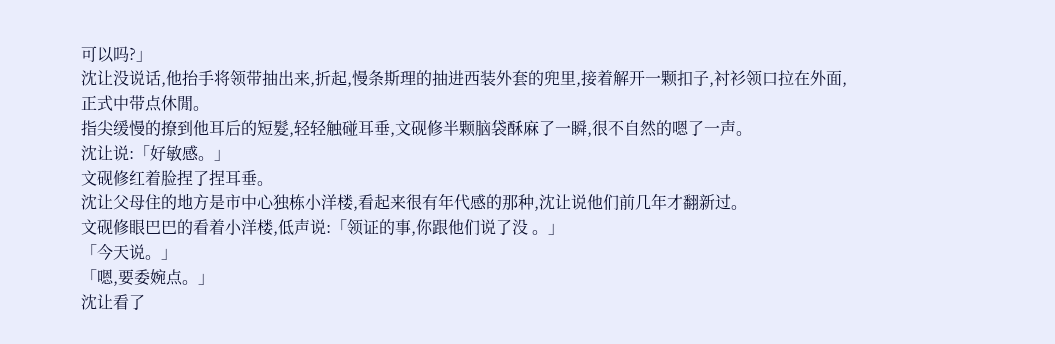可以吗?」
沈让没说话,他抬手将领带抽出来,折起,慢条斯理的抽进西装外套的兜里,接着解开一颗扣子,衬衫领口拉在外面,正式中带点休閒。
指尖缓慢的撩到他耳后的短髮,轻轻触碰耳垂,文砚修半颗脑袋酥麻了一瞬,很不自然的嗯了一声。
沈让说:「好敏感。」
文砚修红着脸捏了捏耳垂。
沈让父母住的地方是市中心独栋小洋楼,看起来很有年代感的那种,沈让说他们前几年才翻新过。
文砚修眼巴巴的看着小洋楼,低声说:「领证的事,你跟他们说了没 。」
「今天说。」
「嗯,要委婉点。」
沈让看了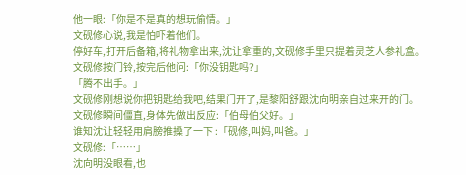他一眼:「你是不是真的想玩偷情。」
文砚修心说,我是怕吓着他们。
停好车,打开后备箱,将礼物拿出来,沈让拿重的,文砚修手里只提着灵芝人参礼盒。
文砚修按门铃,按完后他问:「你没钥匙吗?」
「腾不出手。」
文砚修刚想说你把钥匙给我吧,结果门开了,是黎阳舒跟沈向明亲自过来开的门。
文砚修瞬间僵直,身体先做出反应:「伯母伯父好。」
谁知沈让轻轻用肩膀推搡了一下 :「砚修,叫妈,叫爸。」
文砚修:「……」
沈向明没眼看,也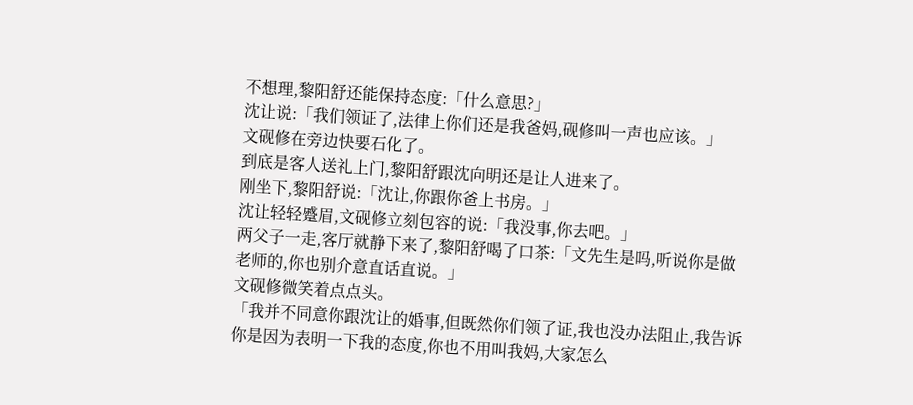不想理,黎阳舒还能保持态度:「什么意思?」
沈让说:「我们领证了,法律上你们还是我爸妈,砚修叫一声也应该。」
文砚修在旁边快要石化了。
到底是客人送礼上门,黎阳舒跟沈向明还是让人进来了。
刚坐下,黎阳舒说:「沈让,你跟你爸上书房。」
沈让轻轻蹙眉,文砚修立刻包容的说:「我没事,你去吧。」
两父子一走,客厅就静下来了,黎阳舒喝了口茶:「文先生是吗,听说你是做老师的,你也别介意直话直说。」
文砚修微笑着点点头。
「我并不同意你跟沈让的婚事,但既然你们领了证,我也没办法阻止,我告诉你是因为表明一下我的态度,你也不用叫我妈,大家怎么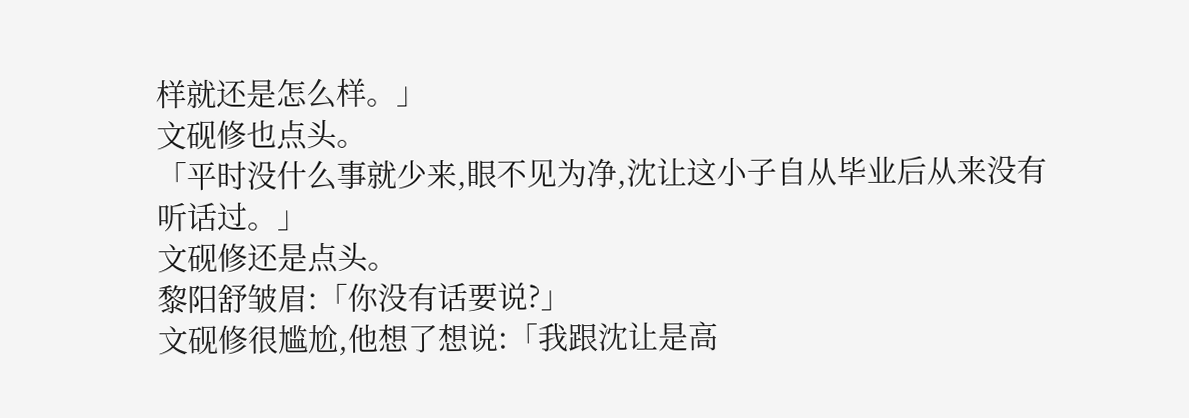样就还是怎么样。」
文砚修也点头。
「平时没什么事就少来,眼不见为净,沈让这小子自从毕业后从来没有听话过。」
文砚修还是点头。
黎阳舒皱眉:「你没有话要说?」
文砚修很尴尬,他想了想说:「我跟沈让是高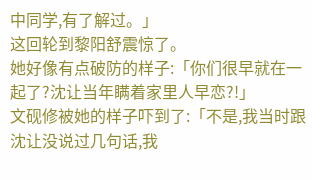中同学,有了解过。」
这回轮到黎阳舒震惊了。
她好像有点破防的样子:「你们很早就在一起了?沈让当年瞒着家里人早恋?!」
文砚修被她的样子吓到了:「不是,我当时跟沈让没说过几句话,我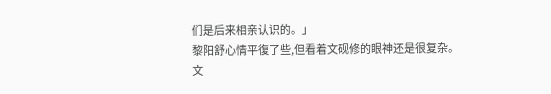们是后来相亲认识的。」
黎阳舒心情平復了些,但看着文砚修的眼神还是很复杂。
文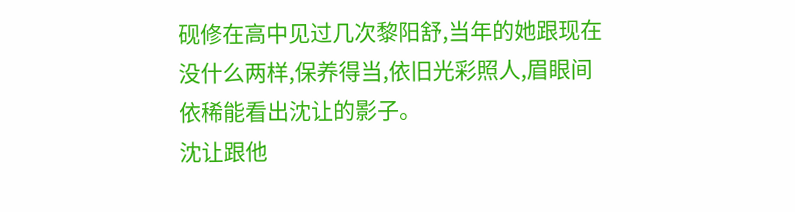砚修在高中见过几次黎阳舒,当年的她跟现在没什么两样,保养得当,依旧光彩照人,眉眼间依稀能看出沈让的影子。
沈让跟他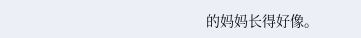的妈妈长得好像。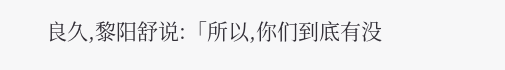良久,黎阳舒说:「所以,你们到底有没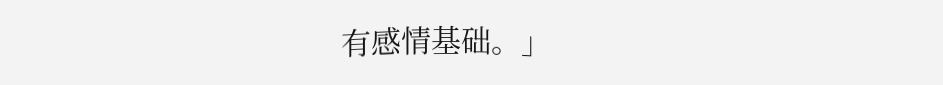有感情基础。」